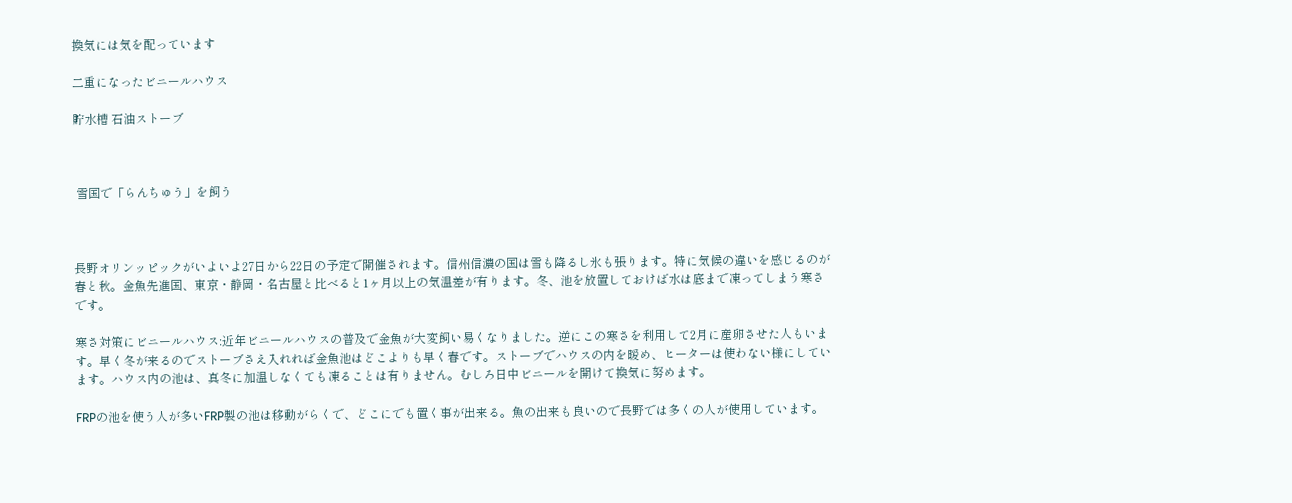換気には気を配っています

二重になったビニールハウス

貯水槽 石油ストーブ



 雪国で「らんちゅう」を飼う



長野オリンッピックがいよいよ27日から22日の予定で開催されます。信州信濃の国は雪も降るし氷も張ります。特に気候の違いを感じるのが春と秋。金魚先進国、東京・静岡・名古屋と比べると1ヶ月以上の気温差が有ります。冬、池を放置しておけば水は底まで凍ってしまう寒さです。

寒さ対策にビニールハウス:近年ビニールハウスの普及で金魚が大変飼い易くなりました。逆にこの寒さを利用して2月に産卵させた人もいます。早く冬が来るのでストーブさえ入れれば金魚池はどこよりも早く春です。ストーブでハウスの内を暖め、ヒーターは使わない様にしています。ハウス内の池は、真冬に加温しなくても凍ることは有りません。むしろ日中ビニールを開けて換気に努めます。

FRPの池を使う人が多いFRP製の池は移動がらくで、どこにでも置く事が出来る。魚の出来も良いので長野では多くの人が使用しています。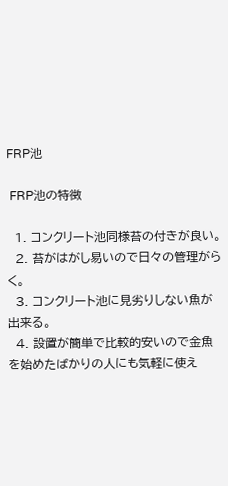FRP池

 FRP池の特徴

  1. コンクリート池同様苔の付きが良い。
  2. 苔がはがし易いので日々の管理がらく。
  3. コンクリート池に見劣りしない魚が出来る。
  4. 設置が簡単で比較的安いので金魚を始めたばかりの人にも気軽に使え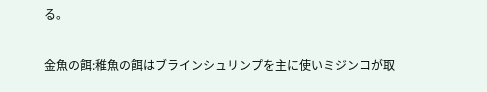る。

金魚の餌:稚魚の餌はブラインシュリンプを主に使いミジンコが取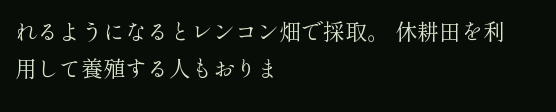れるようになるとレンコン畑で採取。 休耕田を利用して養殖する人もおりま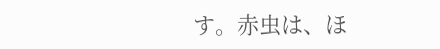す。赤虫は、ほ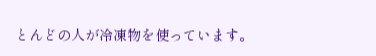とんどの人が冷凍物を使っています。